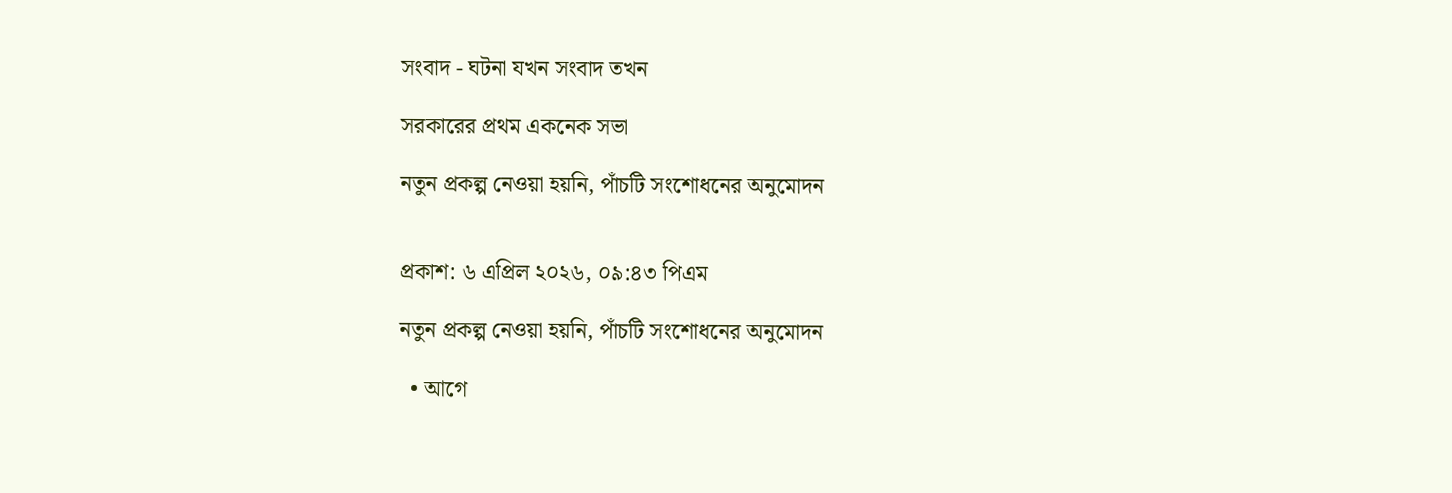সংবাদ - ঘটনা যখন সংবাদ তখন

সরকারের প্রথম একনেক সভা

নতুন প্রকল্প নেওয়া হয়নি, পাঁচটি সংশোধনের অনুমোদন


প্রকাশ: ৬ এপ্রিল ২০২৬, ০৯:৪৩ পিএম

নতুন প্রকল্প নেওয়া হয়নি, পাঁচটি সংশোধনের অনুমোদন

  • আগে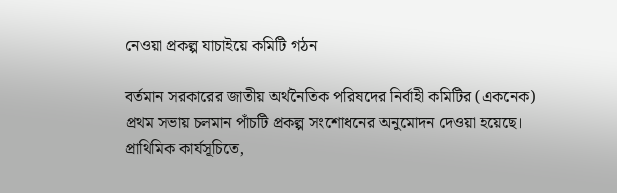নেওয়া প্রকল্প যাচাইয়ে কমিটি গঠন

বর্তমান সরকারের জাতীয় অর্থনৈতিক পরিষদের নির্বাহী কমিটির (একনেক) প্রথম সভায় চলমান পাঁচটি প্রকল্প সংশোধনের অনুমোদন দেওয়া হয়েছে। প্রাথিমিক কার্যসূচিতে,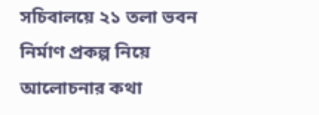সচিবালয়ে ২১ তলা ভবন নির্মাণ প্রকল্প নিয়ে আলোচনার কথা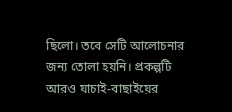ছিলো। তবে সেটি আলোচনার জন্য তোলা হয়নি। প্রকল্পটি আরও যাচাই-বাছাইয়ের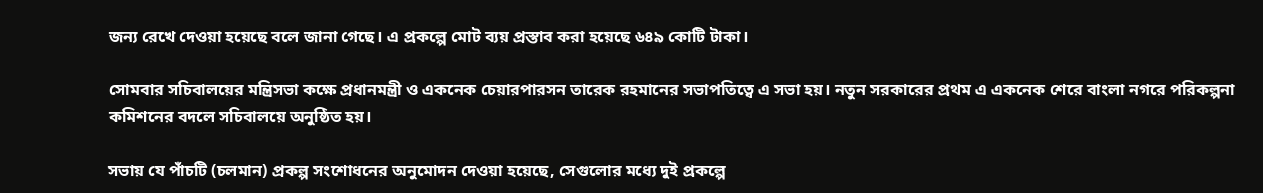জন্য রেখে দেওয়া হয়েছে বলে জানা গেছে। এ প্রকল্পে মোট ব্যয় প্রস্তাব করা হয়েছে ৬৪৯ কোটি টাকা।

সোমবার সচিবালয়ের মন্ত্রিসভা কক্ষে প্রধানমন্ত্রী ও একনেক চেয়ারপারসন তারেক রহমানের সভাপতিত্বে এ সভা হয়। নতুন সরকারের প্রথম এ একনেক শেরে বাংলা নগরে পরিকল্পনা কমিশনের বদলে সচিবালয়ে অনুষ্ঠিত হয়।

সভায় যে পাঁচটি (চলমান) প্রকল্প সংশোধনের অনুমোদন দেওয়া হয়েছে, সেগুলোর মধ্যে দুই প্রকল্পে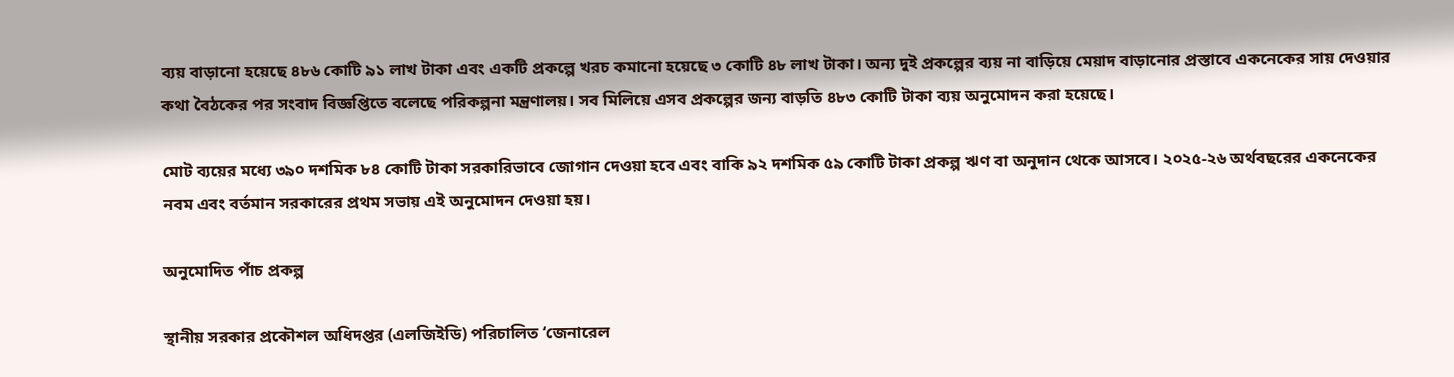ব্যয় বাড়ানো হয়েছে ৪৮৬ কোটি ৯১ লাখ টাকা এবং একটি প্রকল্পে খরচ কমানো হয়েছে ৩ কোটি ৪৮ লাখ টাকা। অন্য দুই প্রকল্পের ব্যয় না বাড়িয়ে মেয়াদ বাড়ানোর প্রস্তাবে একনেকের সায় দেওয়ার কথা বৈঠকের পর সংবাদ বিজ্ঞপ্তিতে বলেছে পরিকল্পনা মন্ত্রণালয়। সব মিলিয়ে এসব প্রকল্পের জন্য বাড়তি ৪৮৩ কোটি টাকা ব্যয় অনুমোদন করা হয়েছে।

মোট ব্যয়ের মধ্যে ৩৯০ দশমিক ৮৪ কোটি টাকা সরকারিভাবে জোগান দেওয়া হবে এবং বাকি ৯২ দশমিক ৫৯ কোটি টাকা প্রকল্প ঋণ বা অনুদান থেকে আসবে। ২০২৫-২৬ অর্থবছরের একনেকের নবম এবং বর্তমান সরকারের প্রথম সভায় এই অনুমোদন দেওয়া হয়।

অনুমোদিত পাঁচ প্রকল্প

স্থানীয় সরকার প্রকৌশল অধিদপ্তর (এলজিইডি) পরিচালিত ‘জেনারেল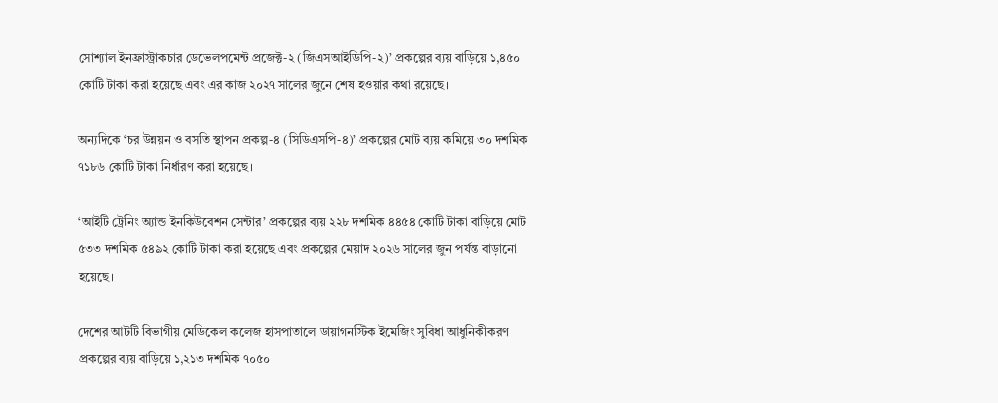সোশ্যাল ইনফ্রাস্ট্রাকচার ডেভেলপমেন্ট প্রজেক্ট-২ (জিএসআইডিপি-২)’ প্রকল্পের ব্যয় বাড়িয়ে ১,৪৫০ কোটি টাকা করা হয়েছে এবং এর কাজ ২০২৭ সালের জুনে শেষ হওয়ার কথা রয়েছে।

অন্যদিকে ‘চর উন্নয়ন ও বসতি স্থাপন প্রকল্প-৪ (সিডিএসপি-৪)’ প্রকল্পের মোট ব্যয় কমিয়ে ৩০ দশমিক ৭১৮৬ কোটি টাকা নির্ধারণ করা হয়েছে।

‘আইটি ট্রেনিং অ্যান্ড ইনকিউবেশন সেন্টার’ প্রকল্পের ব্যয় ২২৮ দশমিক ৪৪৫৪ কোটি টাকা বাড়িয়ে মোট ৫৩৩ দশমিক ৫৪৯২ কোটি টাকা করা হয়েছে এবং প্রকল্পের মেয়াদ ২০২৬ সালের জুন পর্যন্ত বাড়ানো হয়েছে।

দেশের আটটি বিভাগীয় মেডিকেল কলেজ হাসপাতালে ডায়াগনস্টিক ইমেজিং সুবিধা আধুনিকীকরণ প্রকল্পের ব্যয় বাড়িয়ে ১,২১৩ দশমিক ৭০৫০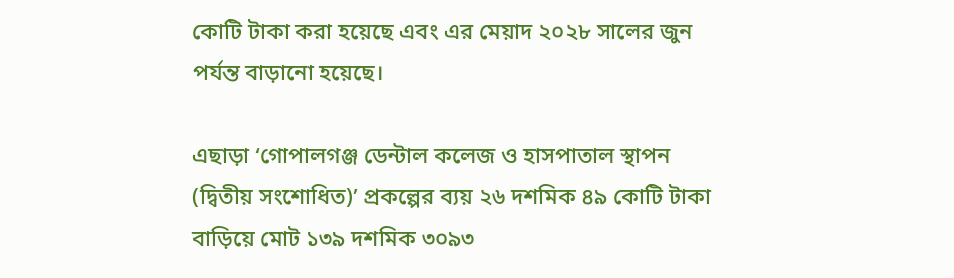কোটি টাকা করা হয়েছে এবং এর মেয়াদ ২০২৮ সালের জুন পর্যন্ত বাড়ানো হয়েছে।

এছাড়া ‘গোপালগঞ্জ ডেন্টাল কলেজ ও হাসপাতাল স্থাপন (দ্বিতীয় সংশোধিত)’ প্রকল্পের ব্যয় ২৬ দশমিক ৪৯ কোটি টাকা বাড়িয়ে মোট ১৩৯ দশমিক ৩০৯৩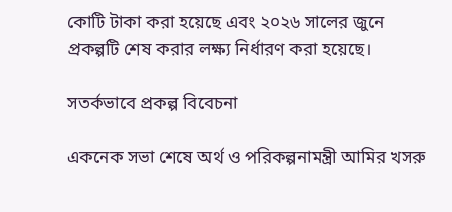কোটি টাকা করা হয়েছে এবং ২০২৬ সালের জুনে প্রকল্পটি শেষ করার লক্ষ্য নির্ধারণ করা হয়েছে।

সতর্কভাবে প্রকল্প বিবেচনা

একনেক সভা শেষে অর্থ ও পরিকল্পনামন্ত্রী আমির খসরু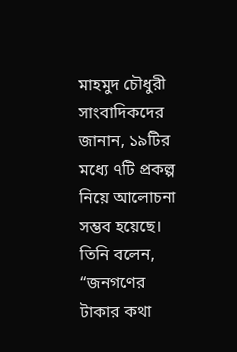মাহমুদ চৌধুরী সাংবাদিকদের জানান, ১৯টির মধ্যে ৭টি প্রকল্প নিয়ে আলোচনা সম্ভব হয়েছে। তিনি বলেন, “জনগণের টাকার কথা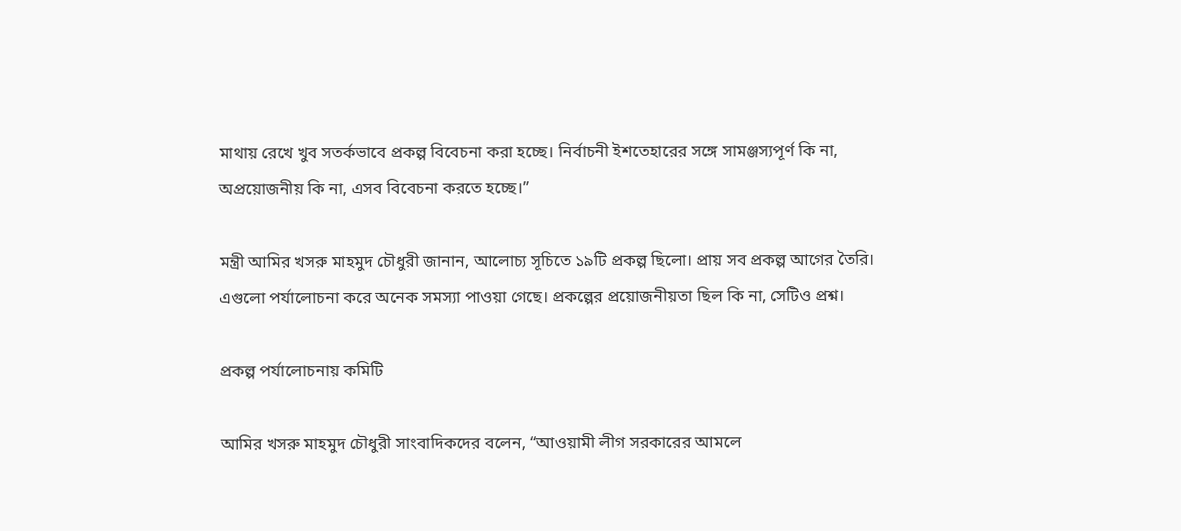মাথায় রেখে খুব সতর্কভাবে প্রকল্প বিবেচনা করা হচ্ছে। নির্বাচনী ইশতেহারের সঙ্গে সামঞ্জস্যপূর্ণ কি না, অপ্রয়োজনীয় কি না, এসব বিবেচনা করতে হচ্ছে।”

মন্ত্রী আমির খসরু মাহমুদ চৌধুরী জানান, আলোচ্য সূচিতে ১৯টি প্রকল্প ছিলো। প্রায় সব প্রকল্প আগের তৈরি। এগুলো পর্যালোচনা করে অনেক সমস্যা পাওয়া গেছে। প্রকল্পের প্রয়োজনীয়তা ছিল কি না, সেটিও প্রশ্ন।

প্রকল্প পর্যালোচনায় কমিটি

আমির খসরু মাহমুদ চৌধুরী সাংবাদিকদের বলেন, “আওয়ামী লীগ সরকারের আমলে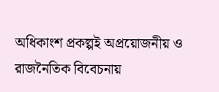অধিকাংশ প্রকল্পই অপ্রয়োজনীয় ও রাজনৈতিক বিবেচনায়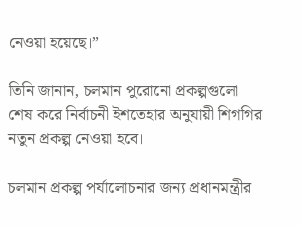নেওয়া হয়েছে।”

তিনি জানান, চলমান পুরোনো প্রকল্পগুলো শেষ করে নির্বাচনী ইশতেহার অনুযায়ী শিগগির নতুন প্রকল্প নেওয়া হবে।

চলমান প্রকল্প পর্যালোচনার জন্য প্রধানমন্ত্রীর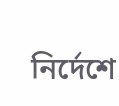নির্দেশে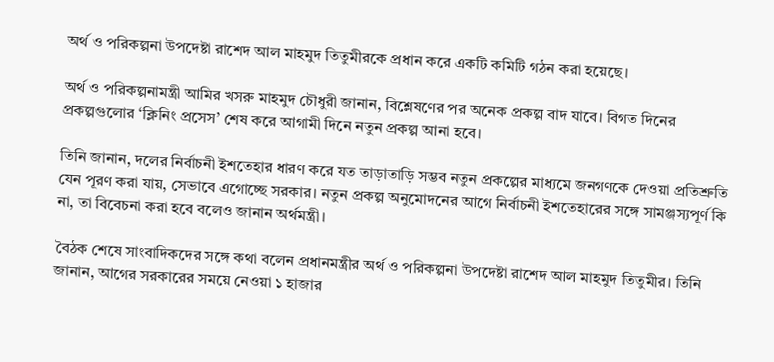অর্থ ও পরিকল্পনা উপদেষ্টা রাশেদ আল মাহমুদ তিতুমীরকে প্রধান করে একটি কমিটি গঠন করা হয়েছে।

অর্থ ও পরিকল্পনামন্ত্রী আমির খসরু মাহমুদ চৌধুরী জানান, বিশ্লেষণের পর অনেক প্রকল্প বাদ যাবে। বিগত দিনের প্রকল্পগুলোর ‘ক্লিনিং প্রসেস’ শেষ করে আগামী দিনে নতুন প্রকল্প আনা হবে।

তিনি জানান, দলের নির্বাচনী ইশতেহার ধারণ করে যত তাড়াতাড়ি সম্ভব নতুন প্রকল্পের মাধ্যমে জনগণকে দেওয়া প্রতিশ্রুতি যেন পূরণ করা যায়, সেভাবে এগোচ্ছে সরকার। নতুন প্রকল্প অনুমোদনের আগে নির্বাচনী ইশতেহারের সঙ্গে সামঞ্জস্যপূর্ণ কি না, তা বিবেচনা করা হবে বলেও জানান অর্থমন্ত্রী।

বৈঠক শেষে সাংবাদিকদের সঙ্গে কথা বলেন প্রধানমন্ত্রীর অর্থ ও পরিকল্পনা উপদেষ্টা রাশেদ আল মাহমুদ তিতুমীর। তিনি জানান, আগের সরকারের সময়ে নেওয়া ১ হাজার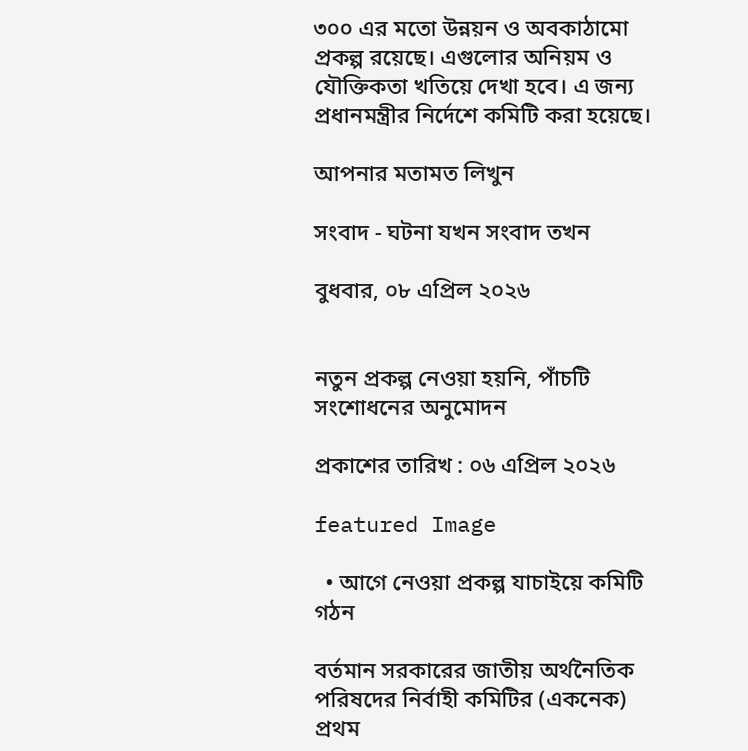৩০০ এর মতো উন্নয়ন ও অবকাঠামো প্রকল্প রয়েছে। এগুলোর অনিয়ম ও যৌক্তিকতা খতিয়ে দেখা হবে। এ জন্য প্রধানমন্ত্রীর নির্দেশে কমিটি করা হয়েছে।

আপনার মতামত লিখুন

সংবাদ - ঘটনা যখন সংবাদ তখন

বুধবার, ০৮ এপ্রিল ২০২৬


নতুন প্রকল্প নেওয়া হয়নি, পাঁচটি সংশোধনের অনুমোদন

প্রকাশের তারিখ : ০৬ এপ্রিল ২০২৬

featured Image

  • আগে নেওয়া প্রকল্প যাচাইয়ে কমিটি গঠন

বর্তমান সরকারের জাতীয় অর্থনৈতিক পরিষদের নির্বাহী কমিটির (একনেক) প্রথম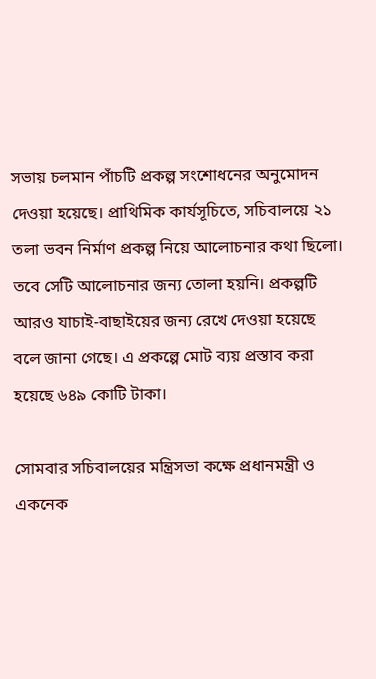সভায় চলমান পাঁচটি প্রকল্প সংশোধনের অনুমোদন দেওয়া হয়েছে। প্রাথিমিক কার্যসূচিতে, সচিবালয়ে ২১ তলা ভবন নির্মাণ প্রকল্প নিয়ে আলোচনার কথা ছিলো। তবে সেটি আলোচনার জন্য তোলা হয়নি। প্রকল্পটি আরও যাচাই-বাছাইয়ের জন্য রেখে দেওয়া হয়েছে বলে জানা গেছে। এ প্রকল্পে মোট ব্যয় প্রস্তাব করা হয়েছে ৬৪৯ কোটি টাকা।

সোমবার সচিবালয়ের মন্ত্রিসভা কক্ষে প্রধানমন্ত্রী ও একনেক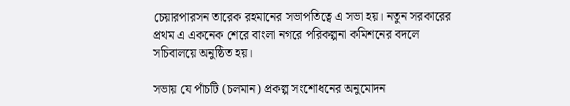চেয়ারপারসন তারেক রহমানের সভাপতিত্বে এ সভা হয়। নতুন সরকারের প্রথম এ একনেক শেরে বাংলা নগরে পরিকল্পনা কমিশনের বদলে সচিবালয়ে অনুষ্ঠিত হয়।

সভায় যে পাঁচটি (চলমান) প্রকল্প সংশোধনের অনুমোদন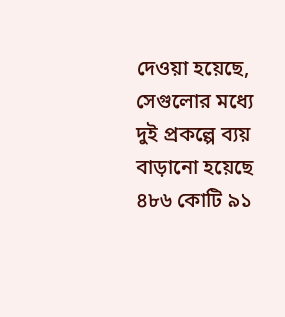দেওয়া হয়েছে, সেগুলোর মধ্যে দুই প্রকল্পে ব্যয় বাড়ানো হয়েছে ৪৮৬ কোটি ৯১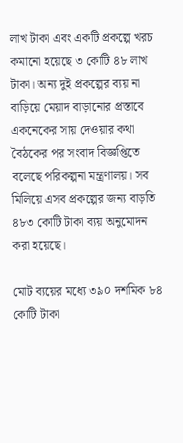লাখ টাকা এবং একটি প্রকল্পে খরচ কমানো হয়েছে ৩ কোটি ৪৮ লাখ টাকা। অন্য দুই প্রকল্পের ব্যয় না বাড়িয়ে মেয়াদ বাড়ানোর প্রস্তাবে একনেকের সায় দেওয়ার কথা বৈঠকের পর সংবাদ বিজ্ঞপ্তিতে বলেছে পরিকল্পনা মন্ত্রণালয়। সব মিলিয়ে এসব প্রকল্পের জন্য বাড়তি ৪৮৩ কোটি টাকা ব্যয় অনুমোদন করা হয়েছে।

মোট ব্যয়ের মধ্যে ৩৯০ দশমিক ৮৪ কোটি টাকা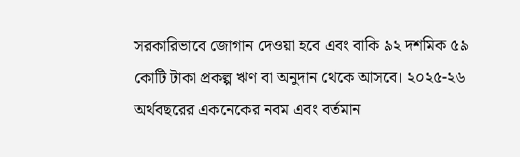সরকারিভাবে জোগান দেওয়া হবে এবং বাকি ৯২ দশমিক ৫৯ কোটি টাকা প্রকল্প ঋণ বা অনুদান থেকে আসবে। ২০২৫-২৬ অর্থবছরের একনেকের নবম এবং বর্তমান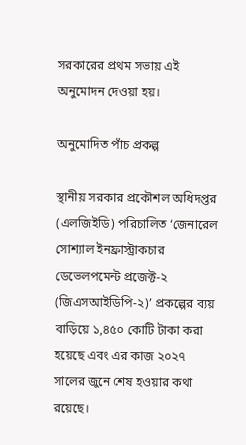সরকারের প্রথম সভায় এই অনুমোদন দেওয়া হয়।

অনুমোদিত পাঁচ প্রকল্প

স্থানীয় সরকার প্রকৌশল অধিদপ্তর (এলজিইডি) পরিচালিত ‘জেনারেল সোশ্যাল ইনফ্রাস্ট্রাকচার ডেভেলপমেন্ট প্রজেক্ট-২ (জিএসআইডিপি-২)’ প্রকল্পের ব্যয় বাড়িয়ে ১,৪৫০ কোটি টাকা করা হয়েছে এবং এর কাজ ২০২৭ সালের জুনে শেষ হওয়ার কথা রয়েছে।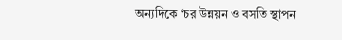অন্যদিকে ‘চর উন্নয়ন ও বসতি স্থাপন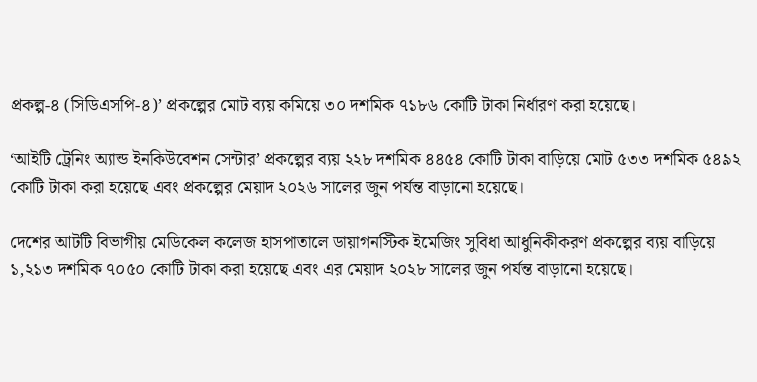প্রকল্প-৪ (সিডিএসপি-৪)’ প্রকল্পের মোট ব্যয় কমিয়ে ৩০ দশমিক ৭১৮৬ কোটি টাকা নির্ধারণ করা হয়েছে।

‘আইটি ট্রেনিং অ্যান্ড ইনকিউবেশন সেন্টার’ প্রকল্পের ব্যয় ২২৮ দশমিক ৪৪৫৪ কোটি টাকা বাড়িয়ে মোট ৫৩৩ দশমিক ৫৪৯২ কোটি টাকা করা হয়েছে এবং প্রকল্পের মেয়াদ ২০২৬ সালের জুন পর্যন্ত বাড়ানো হয়েছে।

দেশের আটটি বিভাগীয় মেডিকেল কলেজ হাসপাতালে ডায়াগনস্টিক ইমেজিং সুবিধা আধুনিকীকরণ প্রকল্পের ব্যয় বাড়িয়ে ১,২১৩ দশমিক ৭০৫০ কোটি টাকা করা হয়েছে এবং এর মেয়াদ ২০২৮ সালের জুন পর্যন্ত বাড়ানো হয়েছে।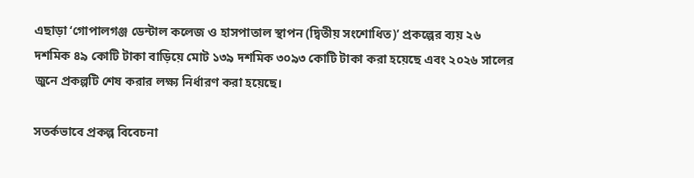এছাড়া ‘গোপালগঞ্জ ডেন্টাল কলেজ ও হাসপাতাল স্থাপন (দ্বিতীয় সংশোধিত)’ প্রকল্পের ব্যয় ২৬ দশমিক ৪৯ কোটি টাকা বাড়িয়ে মোট ১৩৯ দশমিক ৩০৯৩ কোটি টাকা করা হয়েছে এবং ২০২৬ সালের জুনে প্রকল্পটি শেষ করার লক্ষ্য নির্ধারণ করা হয়েছে।

সতর্কভাবে প্রকল্প বিবেচনা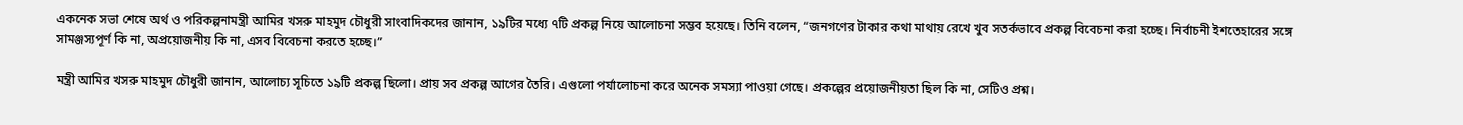একনেক সভা শেষে অর্থ ও পরিকল্পনামন্ত্রী আমির খসরু মাহমুদ চৌধুরী সাংবাদিকদের জানান, ১৯টির মধ্যে ৭টি প্রকল্প নিয়ে আলোচনা সম্ভব হয়েছে। তিনি বলেন, “জনগণের টাকার কথা মাথায় রেখে খুব সতর্কভাবে প্রকল্প বিবেচনা করা হচ্ছে। নির্বাচনী ইশতেহারের সঙ্গে সামঞ্জস্যপূর্ণ কি না, অপ্রয়োজনীয় কি না, এসব বিবেচনা করতে হচ্ছে।”

মন্ত্রী আমির খসরু মাহমুদ চৌধুরী জানান, আলোচ্য সূচিতে ১৯টি প্রকল্প ছিলো। প্রায় সব প্রকল্প আগের তৈরি। এগুলো পর্যালোচনা করে অনেক সমস্যা পাওয়া গেছে। প্রকল্পের প্রয়োজনীয়তা ছিল কি না, সেটিও প্রশ্ন।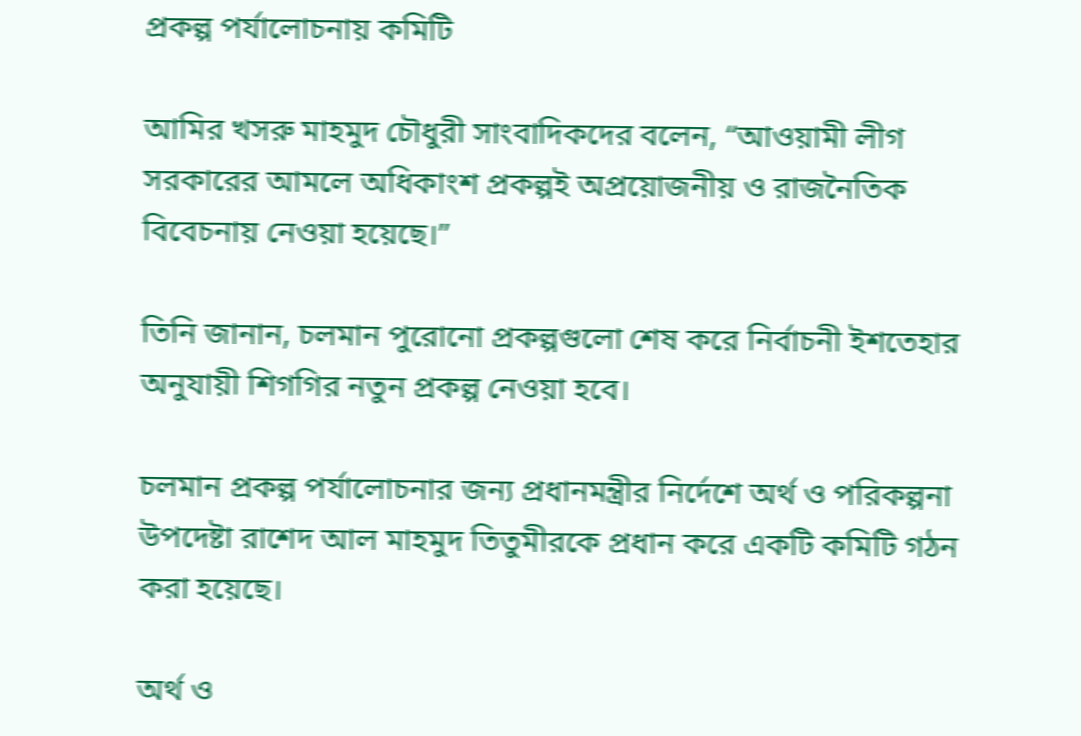প্রকল্প পর্যালোচনায় কমিটি

আমির খসরু মাহমুদ চৌধুরী সাংবাদিকদের বলেন, “আওয়ামী লীগ সরকারের আমলে অধিকাংশ প্রকল্পই অপ্রয়োজনীয় ও রাজনৈতিক বিবেচনায় নেওয়া হয়েছে।”

তিনি জানান, চলমান পুরোনো প্রকল্পগুলো শেষ করে নির্বাচনী ইশতেহার অনুযায়ী শিগগির নতুন প্রকল্প নেওয়া হবে।

চলমান প্রকল্প পর্যালোচনার জন্য প্রধানমন্ত্রীর নির্দেশে অর্থ ও পরিকল্পনা উপদেষ্টা রাশেদ আল মাহমুদ তিতুমীরকে প্রধান করে একটি কমিটি গঠন করা হয়েছে।

অর্থ ও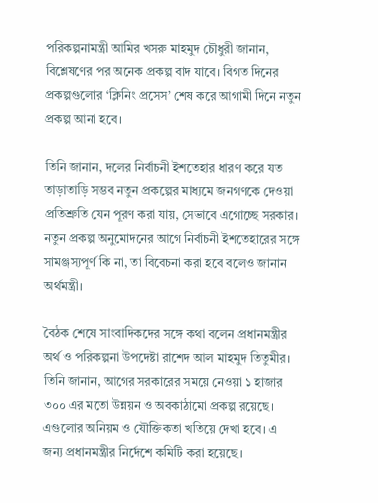পরিকল্পনামন্ত্রী আমির খসরু মাহমুদ চৌধুরী জানান, বিশ্লেষণের পর অনেক প্রকল্প বাদ যাবে। বিগত দিনের প্রকল্পগুলোর ‘ক্লিনিং প্রসেস’ শেষ করে আগামী দিনে নতুন প্রকল্প আনা হবে।

তিনি জানান, দলের নির্বাচনী ইশতেহার ধারণ করে যত তাড়াতাড়ি সম্ভব নতুন প্রকল্পের মাধ্যমে জনগণকে দেওয়া প্রতিশ্রুতি যেন পূরণ করা যায়, সেভাবে এগোচ্ছে সরকার। নতুন প্রকল্প অনুমোদনের আগে নির্বাচনী ইশতেহারের সঙ্গে সামঞ্জস্যপূর্ণ কি না, তা বিবেচনা করা হবে বলেও জানান অর্থমন্ত্রী।

বৈঠক শেষে সাংবাদিকদের সঙ্গে কথা বলেন প্রধানমন্ত্রীর অর্থ ও পরিকল্পনা উপদেষ্টা রাশেদ আল মাহমুদ তিতুমীর। তিনি জানান, আগের সরকারের সময়ে নেওয়া ১ হাজার ৩০০ এর মতো উন্নয়ন ও অবকাঠামো প্রকল্প রয়েছে। এগুলোর অনিয়ম ও যৌক্তিকতা খতিয়ে দেখা হবে। এ জন্য প্রধানমন্ত্রীর নির্দেশে কমিটি করা হয়েছে।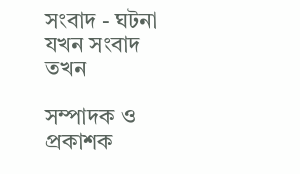সংবাদ - ঘটনা যখন সংবাদ তখন

সম্পাদক ও প্রকাশক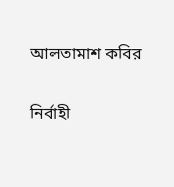আলতামাশ কবির

নির্বাহী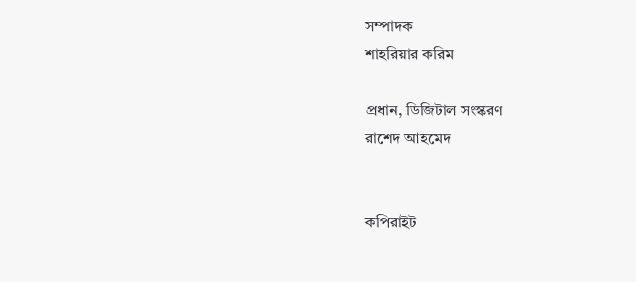সম্পাদক
শাহরিয়ার করিম

প্রধান, ডিজিটাল সংস্করণ
রাশেদ আহমেদ


কপিরাইট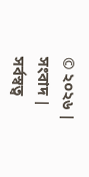© ২০২৬ | সংবাদ | সর্বস্বত্ব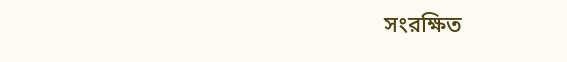সংরক্ষিত